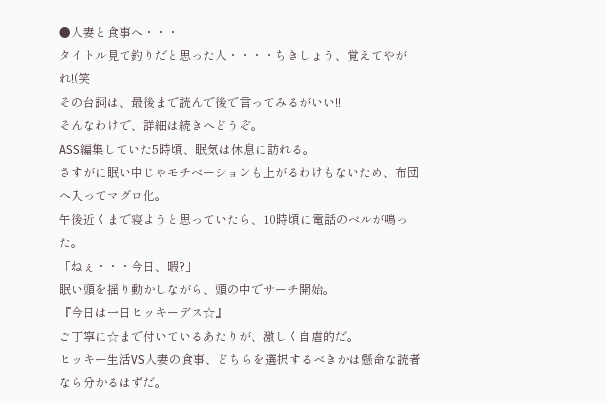●人妻と食事へ・・・
タイトル見て釣りだと思った人・・・・ちきしょう、覚えてやがれ!(笑
その台詞は、最後まで読んで後で言ってみるがいい!!
そんなわけで、詳細は続きへどうぞ。
ASS編集していた5時頃、眠気は休息に訪れる。
さすがに眠い中じゃモチベーションも上がるわけもないため、布団へ入ってマグロ化。
午後近くまで寝ようと思っていたら、10時頃に電話のベルが鳴った。
「ねぇ・・・今日、暇?」
眠い頭を揺り動かしながら、頭の中でサーチ開始。
『今日は一日ヒッキーデス☆』
ご丁寧に☆まで付いているあたりが、激しく自虐的だ。
ヒッキー生活VS人妻の食事、どちらを選択するべきかは懸命な読者なら分かるはずだ。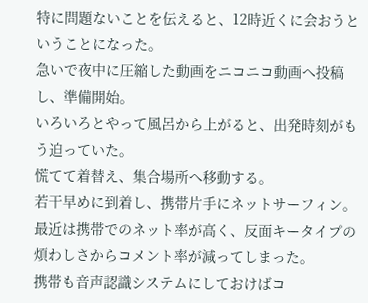特に問題ないことを伝えると、12時近くに会おうということになった。
急いで夜中に圧縮した動画をニコニコ動画へ投稿し、準備開始。
いろいろとやって風呂から上がると、出発時刻がもう迫っていた。
慌てて着替え、集合場所へ移動する。
若干早めに到着し、携帯片手にネットサーフィン。
最近は携帯でのネット率が高く、反面キータイプの煩わしさからコメント率が減ってしまった。
携帯も音声認識システムにしておけばコ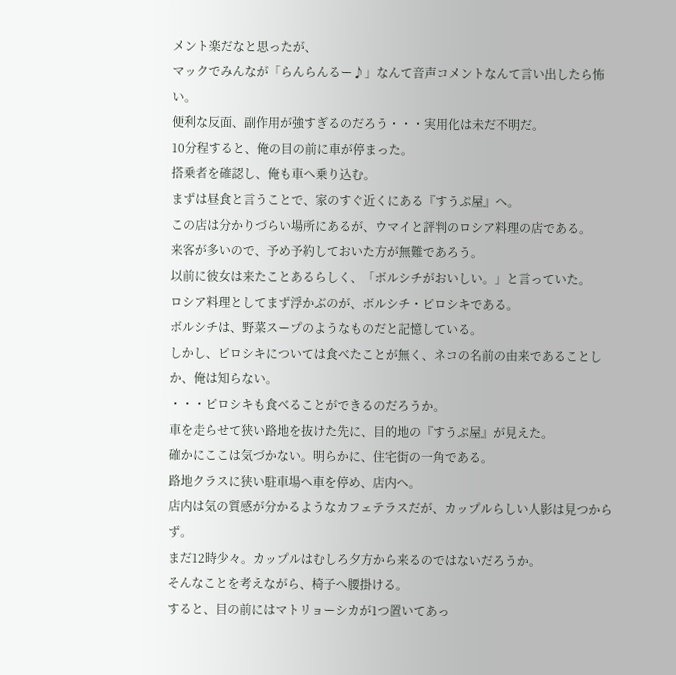メント楽だなと思ったが、
マックでみんなが「らんらんるー♪」なんて音声コメントなんて言い出したら怖い。
便利な反面、副作用が強すぎるのだろう・・・実用化は未だ不明だ。
10分程すると、俺の目の前に車が停まった。
搭乗者を確認し、俺も車へ乗り込む。
まずは昼食と言うことで、家のすぐ近くにある『すうぷ屋』へ。
この店は分かりづらい場所にあるが、ウマイと評判のロシア料理の店である。
来客が多いので、予め予約しておいた方が無難であろう。
以前に彼女は来たことあるらしく、「ボルシチがおいしい。」と言っていた。
ロシア料理としてまず浮かぶのが、ボルシチ・ピロシキである。
ボルシチは、野菜スープのようなものだと記憶している。
しかし、ピロシキについては食べたことが無く、ネコの名前の由来であることしか、俺は知らない。
・・・ピロシキも食べることができるのだろうか。
車を走らせて狭い路地を抜けた先に、目的地の『すうぷ屋』が見えた。
確かにここは気づかない。明らかに、住宅街の一角である。
路地クラスに狭い駐車場へ車を停め、店内へ。
店内は気の質感が分かるようなカフェテラスだが、カップルらしい人影は見つからず。
まだ12時少々。カップルはむしろ夕方から来るのではないだろうか。
そんなことを考えながら、椅子へ腰掛ける。
すると、目の前にはマトリョーシカが1つ置いてあっ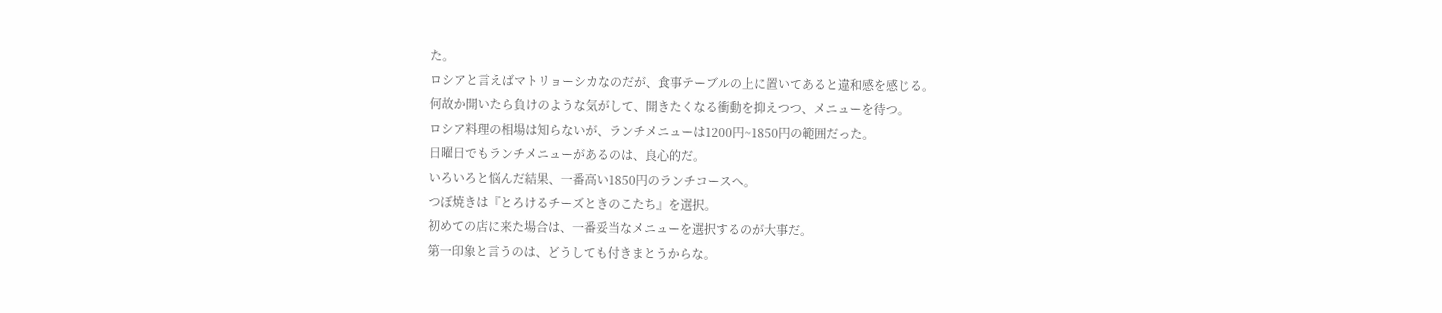た。
ロシアと言えばマトリョーシカなのだが、食事テーブルの上に置いてあると違和感を感じる。
何故か開いたら負けのような気がして、開きたくなる衝動を抑えつつ、メニューを待つ。
ロシア料理の相場は知らないが、ランチメニューは1200円~1850円の範囲だった。
日曜日でもランチメニューがあるのは、良心的だ。
いろいろと悩んだ結果、一番高い1850円のランチコースへ。
つぼ焼きは『とろけるチーズときのこたち』を選択。
初めての店に来た場合は、一番妥当なメニューを選択するのが大事だ。
第一印象と言うのは、どうしても付きまとうからな。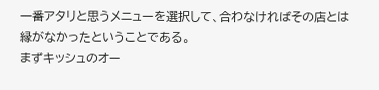一番アタリと思うメニューを選択して、合わなければその店とは縁がなかったということである。
まずキッシュのオー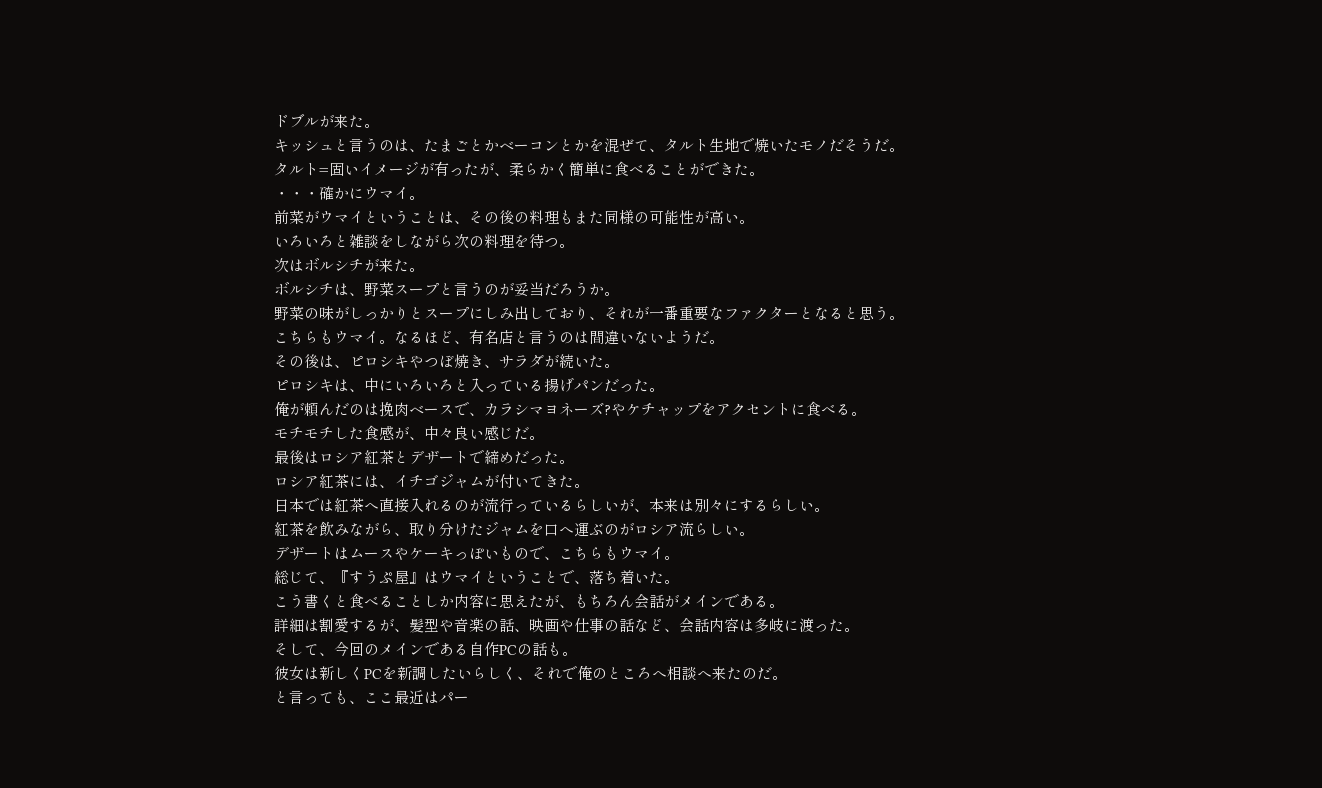ドブルが来た。
キッシュと言うのは、たまごとかベーコンとかを混ぜて、タルト生地で焼いたモノだそうだ。
タルト=固いイメージが有ったが、柔らかく簡単に食べることができた。
・・・確かにウマイ。
前菜がウマイということは、その後の料理もまた同様の可能性が高い。
いろいろと雑談をしながら次の料理を待つ。
次はボルシチが来た。
ボルシチは、野菜スープと言うのが妥当だろうか。
野菜の味がしっかりとスープにしみ出しており、それが一番重要なファクターとなると思う。
こちらもウマイ。なるほど、有名店と言うのは間違いないようだ。
その後は、ピロシキやつぼ焼き、サラダが続いた。
ピロシキは、中にいろいろと入っている揚げパンだった。
俺が頼んだのは挽肉ベースで、カラシマヨネーズ?やケチャップをアクセントに食べる。
モチモチした食感が、中々良い感じだ。
最後はロシア紅茶とデザートで締めだった。
ロシア紅茶には、イチゴジャムが付いてきた。
日本では紅茶へ直接入れるのが流行っているらしいが、本来は別々にするらしい。
紅茶を飲みながら、取り分けたジャムを口へ運ぶのがロシア流らしい。
デザートはムースやケーキっぽいもので、こちらもウマイ。
総じて、『すうぷ屋』はウマイということで、落ち着いた。
こう書くと食べることしか内容に思えたが、もちろん会話がメインである。
詳細は割愛するが、髪型や音楽の話、映画や仕事の話など、会話内容は多岐に渡った。
そして、今回のメインである自作PCの話も。
彼女は新しくPCを新調したいらしく、それで俺のところへ相談へ来たのだ。
と言っても、ここ最近はパー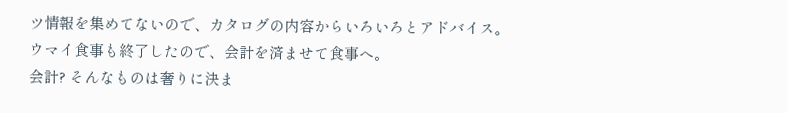ツ情報を集めてないので、カタログの内容からいろいろとアドバイス。
ウマイ食事も終了したので、会計を済ませて食事へ。
会計? そんなものは奢りに決ま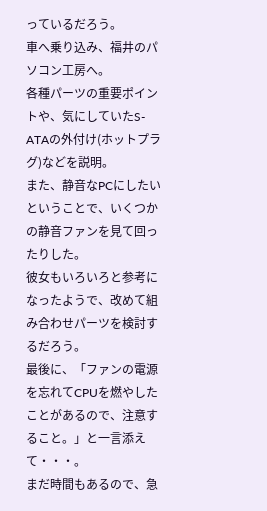っているだろう。
車へ乗り込み、福井のパソコン工房へ。
各種パーツの重要ポイントや、気にしていたS-ATAの外付け(ホットプラグ)などを説明。
また、静音なPCにしたいということで、いくつかの静音ファンを見て回ったりした。
彼女もいろいろと参考になったようで、改めて組み合わせパーツを検討するだろう。
最後に、「ファンの電源を忘れてCPUを燃やしたことがあるので、注意すること。」と一言添えて・・・。
まだ時間もあるので、急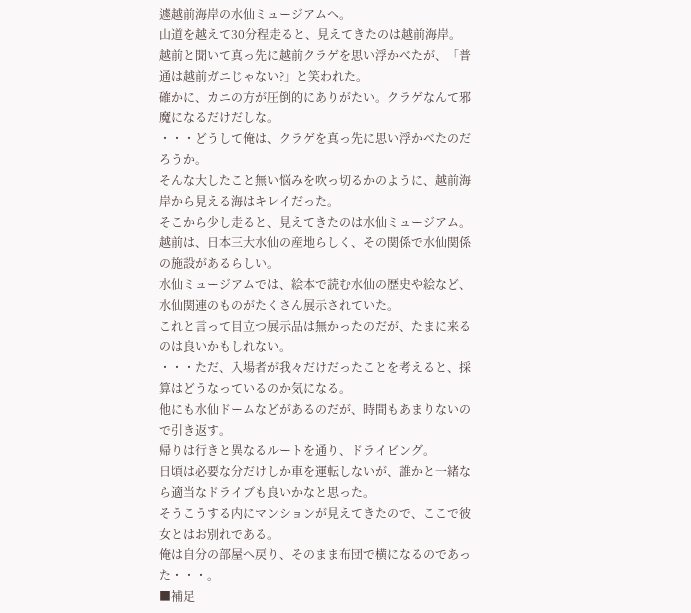遽越前海岸の水仙ミュージアムへ。
山道を越えて30分程走ると、見えてきたのは越前海岸。
越前と聞いて真っ先に越前クラゲを思い浮かべたが、「普通は越前ガニじゃない?」と笑われた。
確かに、カニの方が圧倒的にありがたい。クラゲなんて邪魔になるだけだしな。
・・・どうして俺は、クラゲを真っ先に思い浮かべたのだろうか。
そんな大したこと無い悩みを吹っ切るかのように、越前海岸から見える海はキレイだった。
そこから少し走ると、見えてきたのは水仙ミュージアム。
越前は、日本三大水仙の産地らしく、その関係で水仙関係の施設があるらしい。
水仙ミュージアムでは、絵本で読む水仙の歴史や絵など、水仙関連のものがたくさん展示されていた。
これと言って目立つ展示品は無かったのだが、たまに来るのは良いかもしれない。
・・・ただ、入場者が我々だけだったことを考えると、採算はどうなっているのか気になる。
他にも水仙ドームなどがあるのだが、時間もあまりないので引き返す。
帰りは行きと異なるルートを通り、ドライビング。
日頃は必要な分だけしか車を運転しないが、誰かと一緒なら適当なドライブも良いかなと思った。
そうこうする内にマンションが見えてきたので、ここで彼女とはお別れである。
俺は自分の部屋へ戻り、そのまま布団で横になるのであった・・・。
■補足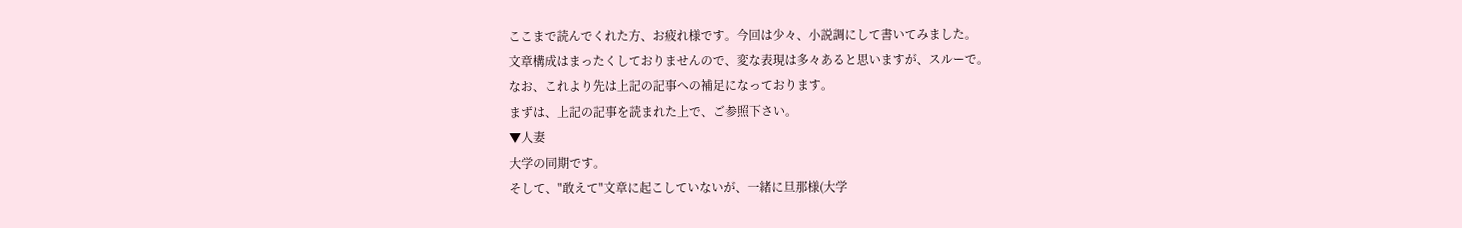ここまで読んでくれた方、お疲れ様です。今回は少々、小説調にして書いてみました。
文章構成はまったくしておりませんので、変な表現は多々あると思いますが、スルーで。
なお、これより先は上記の記事への補足になっております。
まずは、上記の記事を読まれた上で、ご参照下さい。
▼人妻
大学の同期です。
そして、"敢えて"文章に起こしていないが、一緒に旦那様(大学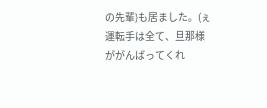の先輩)も居ました。(ぇ
運転手は全て、旦那様ががんばってくれ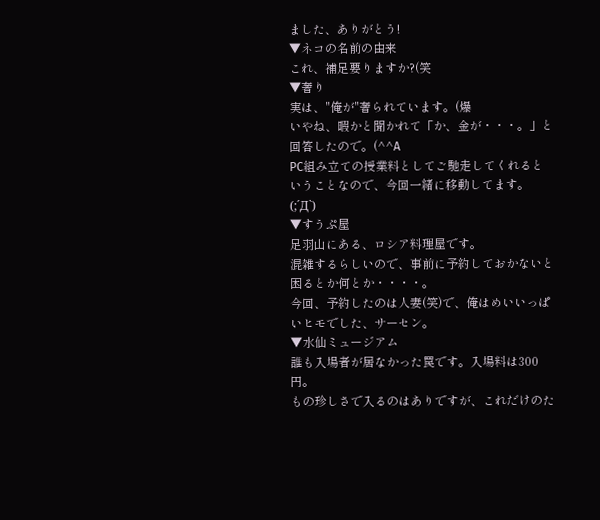ました、ありがとう!
▼ネコの名前の由来
これ、補足要りますか?(笑
▼奢り
実は、"俺が"奢られています。(爆
いやね、暇かと聞かれて「か、金が・・・。」と回答したので。(^^A
PC組み立ての授業料としてご馳走してくれるということなので、今回一緒に移動してます。(;´Д`)
▼すうぷ屋
足羽山にある、ロシア料理屋です。
混雑するらしいので、事前に予約しておかないと困るとか何とか・・・・。
今回、予約したのは人妻(笑)で、俺はめいいっぱいヒモでした、サーセン。
▼水仙ミュージアム
誰も入場者が居なかった罠です。入場料は300円。
もの珍しさで入るのはありですが、これだけのた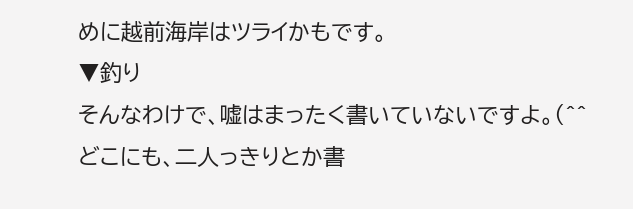めに越前海岸はツライかもです。
▼釣り
そんなわけで、嘘はまったく書いていないですよ。(^^
どこにも、二人っきりとか書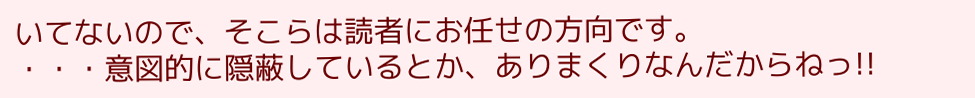いてないので、そこらは読者にお任せの方向です。
・・・意図的に隠蔽しているとか、ありまくりなんだからねっ!!